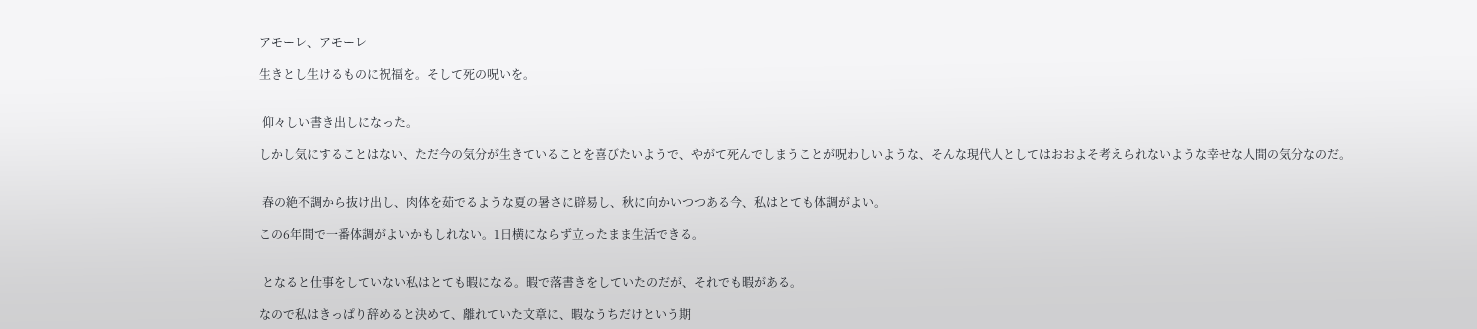アモーレ、アモーレ

生きとし生けるものに祝福を。そして死の呪いを。


 仰々しい書き出しになった。

しかし気にすることはない、ただ今の気分が生きていることを喜びたいようで、やがて死んでしまうことが呪わしいような、そんな現代人としてはおおよそ考えられないような幸せな人間の気分なのだ。


 春の絶不調から抜け出し、肉体を茹でるような夏の暑さに辟易し、秋に向かいつつある今、私はとても体調がよい。

この6年間で一番体調がよいかもしれない。1日横にならず立ったまま生活できる。


 となると仕事をしていない私はとても暇になる。暇で落書きをしていたのだが、それでも暇がある。

なので私はきっぱり辞めると決めて、離れていた文章に、暇なうちだけという期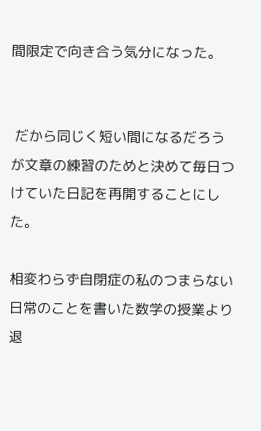間限定で向き合う気分になった。


 だから同じく短い間になるだろうが文章の練習のためと決めて毎日つけていた日記を再開することにした。

相変わらず自閉症の私のつまらない日常のことを書いた数学の授業より退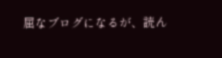屈なブログになるが、読ん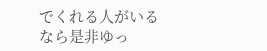でくれる人がいるなら是非ゆっ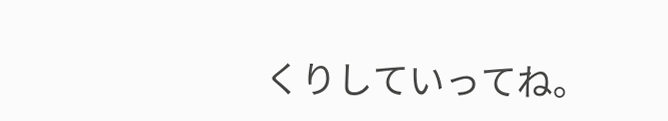くりしていってね。